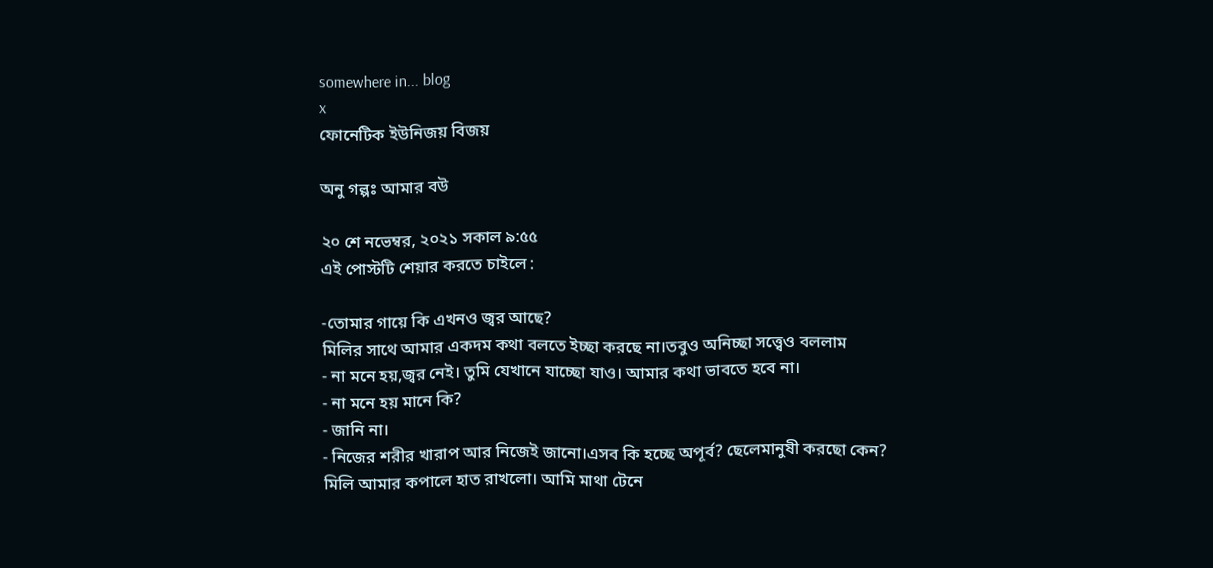somewhere in... blog
x
ফোনেটিক ইউনিজয় বিজয়

অনু গল্পঃ আমার বউ

২০ শে নভেম্বর, ২০২১ সকাল ৯:৫৫
এই পোস্টটি শেয়ার করতে চাইলে :

-তোমার গায়ে কি এখনও জ্বর আছে?
মিলির সাথে আমার একদম কথা বলতে ইচ্ছা করছে না।তবুও অনিচ্ছা সত্ত্বেও বললাম
- না মনে হয়,জ্বর নেই। তুমি যেখানে যাচ্ছো যাও। আমার কথা ভাবতে হবে না।
- না মনে হয় মানে কি?
- জানি না।
- নিজের শরীর খারাপ আর নিজেই জানো।এসব কি হচ্ছে অপূর্ব? ছেলেমানুষী করছো কেন?
মিলি আমার কপালে হাত রাখলো। আমি মাথা টেনে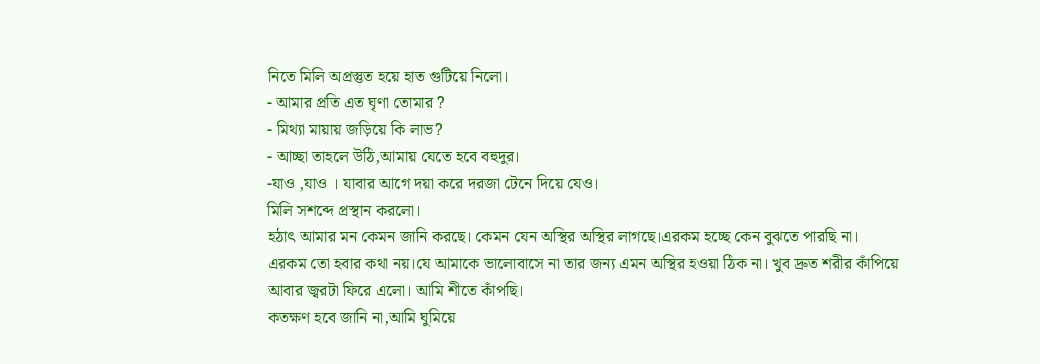নিতে মিলি অপ্রস্তুত হয়ে হাত গুটিয়ে নিলো।
- আমার প্রতি এত ঘৃণা তোমার ?
- মিথ্যা মায়ায় জড়িয়ে কি লাভ?
- আচ্ছা তাহলে উঠি,আমায় যেতে হবে বহুদুর।
-যাও ,যাও । যাবার আগে দয়া করে দরজা টেনে দিয়ে যেও।
মিলি সশব্দে প্রস্থান করলো।
হঠাৎ আমার মন কেমন জানি করছে। কেমন যেন অস্থির অস্থির লাগছে।এরকম হচ্ছে কেন বুঝতে পারছি না।
এরকম তো হবার কথা নয়।যে আমাকে ভালোবাসে না তার জন্য এমন অস্থির হওয়া ঠিক না। খুব দ্রুত শরীর কাঁপিয়ে আবার জ্বরটা ফিরে এলো। আমি শীতে কাঁপছি।
কতক্ষণ হবে জানি না,আমি ঘুমিয়ে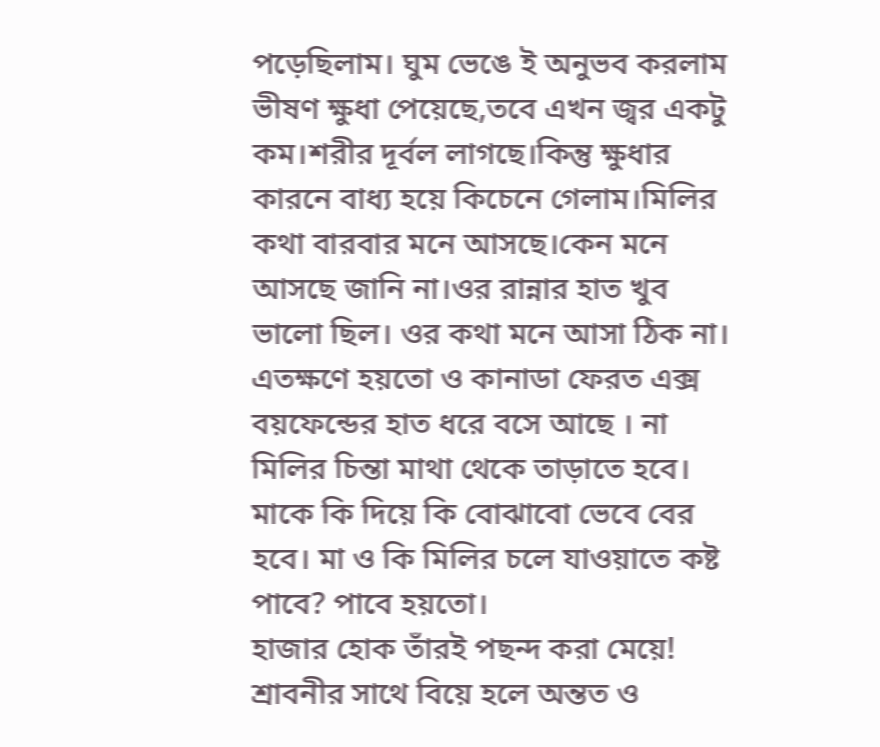পড়েছিলাম। ঘুম ভেঙে ই অনুভব করলাম ভীষণ ক্ষুধা পেয়েছে,তবে এখন জ্বর একটু কম।শরীর দূর্বল লাগছে।কিন্তু ক্ষুধার কারনে বাধ্য হয়ে কিচেনে গেলাম।মিলির কথা বারবার মনে আসছে।কেন মনে আসছে জানি না।ওর রান্নার হাত খুব ভালো ছিল। ওর কথা মনে আসা ঠিক না। এতক্ষণে হয়তো ও কানাডা ফেরত এক্স বয়ফেন্ডের হাত ধরে বসে আছে । না মিলির চিন্তা মাথা থেকে তাড়াতে হবে। মাকে কি দিয়ে কি বোঝাবো ভেবে বের হবে। মা ও কি মিলির চলে যাওয়াতে কষ্ট পাবে? পাবে হয়তো।
হাজার হোক তাঁরই পছন্দ করা মেয়ে! শ্রাবনীর সাথে বিয়ে হলে অন্তত ও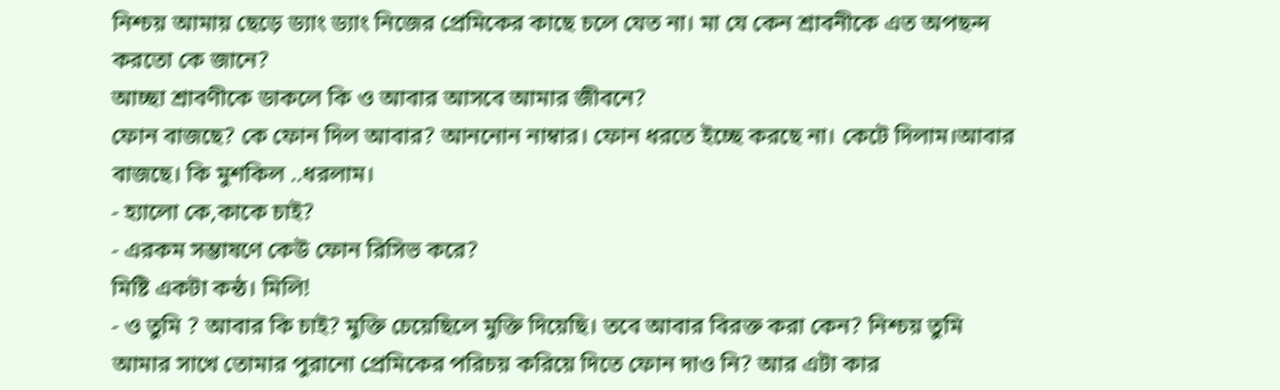নিশ্চয় আমায় ছেড়ে ড্যাং ড্যাং নিজের প্রেমিকের কাছে চলে যেত না। মা যে কেন শ্রাবনীকে এত অপছন্দ করতো কে জানে?
আচ্ছা শ্রাবণীকে ডাকলে কি ও আবার আসবে আমার জীবনে?
ফোন বাজছে? কে ফোন দিল আবার? আননোন নাম্বার। ফোন ধরতে ইচ্ছে করছে না। কেটে দিলাম।আবার বাজছে। কি মুশকিল ..ধরলাম।
- হ্যালো কে,কাকে চাই?
- এরকম সম্ভাষণে কেউ ফোন রিসিভ করে?
মিষ্টি একটা কন্ঠ। মিলি!
- ও তুমি ? আবার কি চাই? মুক্তি চেয়েছিলে মুক্তি দিয়েছি। তবে আবার বিরক্ত করা কেন? নিশ্চয় তুমি আমার সাখে তোমার পুরানো প্রেমিকের পরিচয় করিয়ে দিতে ফোন দাও নি? আর এটা কার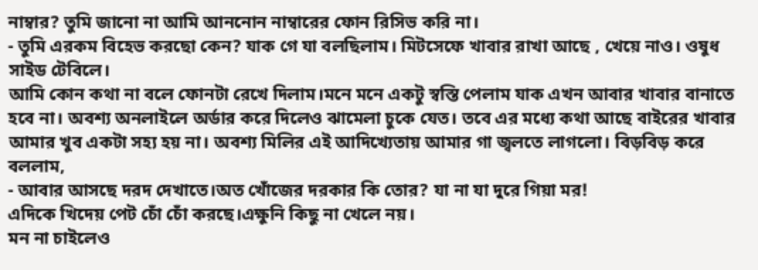নাম্বার? তুমি জানো না আমি আননোন নাম্বারের ফোন রিসিভ করি না।
- তুমি এরকম বিহেভ করছো কেন? যাক গে যা বলছিলাম। মিটসেফে খাবার রাখা আছে , খেয়ে নাও। ওষুধ সাইড টেবিলে।
আমি কোন কথা না বলে ফোনটা রেখে দিলাম।মনে মনে একটু স্বস্তি পেলাম যাক এখন আবার খাবার বানাতে হবে না। অবশ্য অনলাইলে অর্ডার করে দিলেও ঝামেলা চুকে যেত। তবে এর মধ্যে কথা আছে বাইরের খাবার আমার খুব একটা সহ্য হয় না। অবশ্য মিলির এই আদিখ্যেতায় আমার গা জ্বলতে লাগলো। বিড়বিড় করে বললাম,
- আবার আসছে দরদ দেখাতে।অত খোঁজের দরকার কি তোর? যা না যা দুরে গিয়া মর!
এদিকে খিদেয় পেট চোঁ চোঁ করছে।এক্ষুনি কিছু না খেলে নয়।
মন না চাইলেও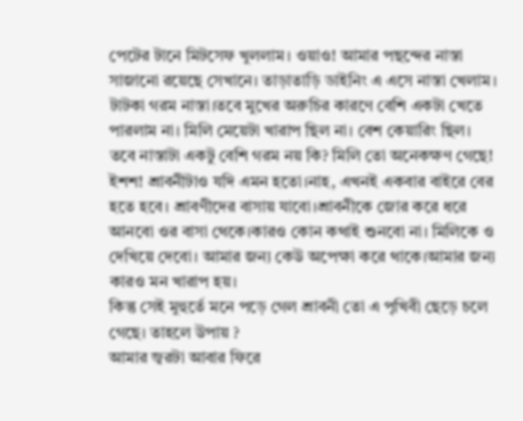পেটের টানে মিটসেফ খুললাম। ওয়াও! আমার পছন্দের নাস্তা সাজানো রয়েছে সেখানে। তাড়াতাড়ি ডাইনিং এ এসে নাস্তা খেলাম। টাটকা গরম নাস্তা।তবে মুখের অরুচির কারণে বেশি একটা খেতে পারলাম না। মিলি মেয়েটা খারাপ ছিল না। বেশ কেয়ারিং ছিল। তবে নাস্তাটা একটু বেশি গরম নয় কি? মিলি তো অনেকক্ষণ গেছে!
ইশশ! শ্রাবনীটাও যদি এমন হতো।নাহ, এখনই একবার বাইরে বের হতে হবে। শ্রাবণীদের বাসায় যাবো।শ্রাবনীকে জোর করে ধরে আনবো ওর বাসা থেকে।কারও কোন কথাই শুনবো না। মিলিকে ও দেখিয়ে দেবো। আমার জন্য কেউ অপেক্ষা করে থাকে।আমার জন্য কারও মন খারাপ হয়।
কিন্তু সেই মুহুর্তে মনে পড়ে গেল শ্রাবনী তো এ পৃখিবী ছেড়ে চলে গেছে। তাহলে উপায় ?
আমার জ্বরটা আবার ফিরে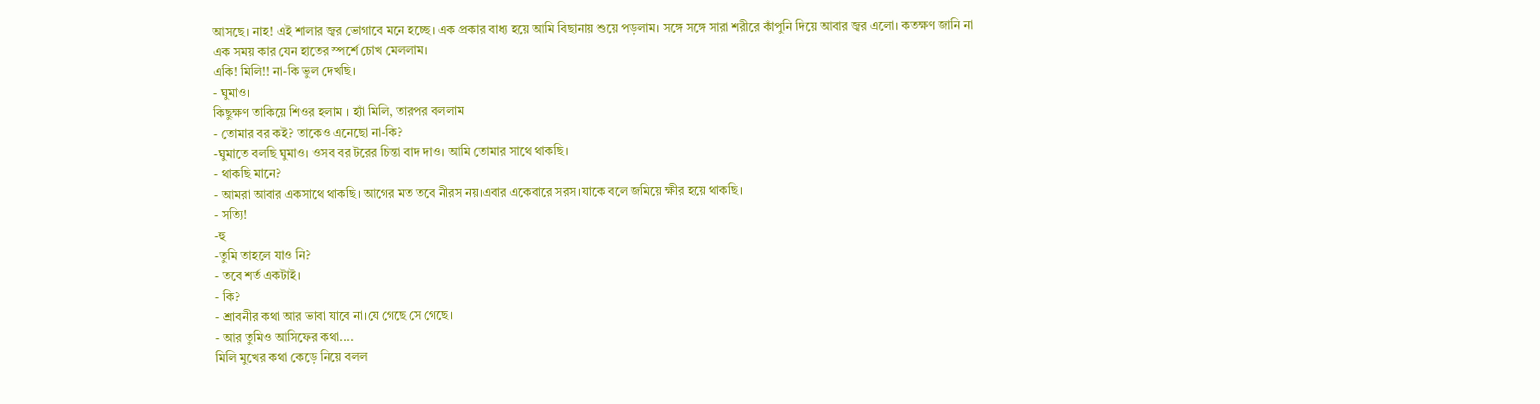আসছে। নাহ! এই শালার জ্বর ভোগাবে মনে হচ্ছে। এক প্রকার বাধ্য হয়ে আমি বিছানায় শুয়ে পড়লাম। সঙ্গে সঙ্গে সারা শরীরে কাঁপুনি দিয়ে আবার জ্বর এলো। কতক্ষণ জানি না
এক সময় কার যেন হাতের স্পর্শে চোখ মেললাম।
একি! মিলি!! না-কি ভুল দেখছি।
- ঘুমাও।
কিছুক্ষণ তাকিয়ে শিওর হলাম । হ্যাঁ মিলি, তারপর বললাম
- তোমার বর কই? তাকেও এনেছো না-কি?
-ঘুমাতে বলছি ঘুমাও। ওসব বর টরের চিন্তা বাদ দাও। আমি তোমার সাথে থাকছি।
- থাকছি মানে?
- আমরা আবার একসাথে থাকছি। আগের মত তবে নীরস নয়।এবার একেবারে সরস।যাকে বলে জমিয়ে ক্ষীর হয়ে থাকছি।
- সত্যি!
-হু
-তুমি তাহলে যাও নি?
- তবে শর্ত একটাই।
- কি?
- শ্রাবনীর কথা আর ভাবা যাবে না।যে গেছে সে গেছে।
- আর তুমিও আসিফের কথা....
মিলি মুখের কথা কেড়ে নিয়ে বলল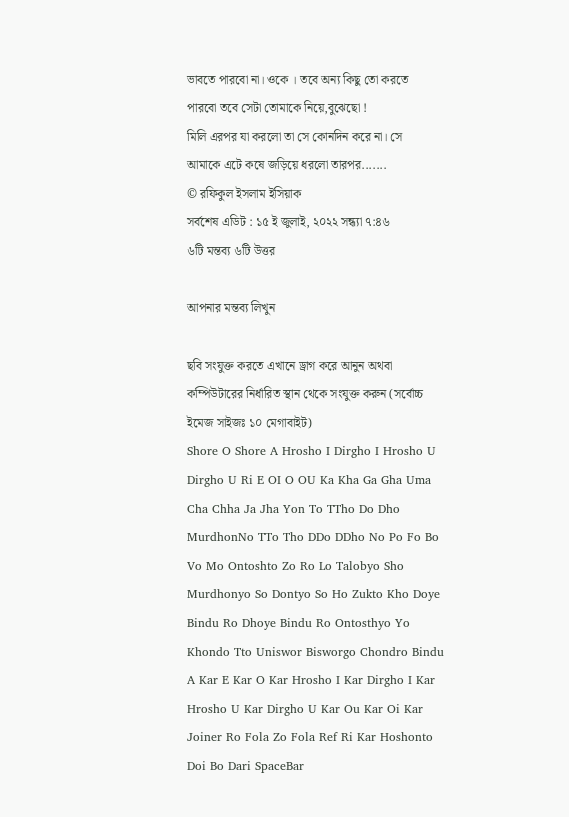ভাবতে পারবো না। ওকে । তবে অন্য কিছু তো করতে পারবো তবে সেটা তোমাকে নিয়ে,বুঝেছো !
মিলি এরপর যা করলো তা সে কোনদিন করে না। সে আমাকে এটে কষে জড়িয়ে ধরলো তারপর.......
© রফিকুল ইসলাম ইসিয়াক
সর্বশেষ এডিট : ১৫ ই জুলাই, ২০২২ সন্ধ্যা ৭:৪৬
৬টি মন্তব্য ৬টি উত্তর

আপনার মন্তব্য লিখুন

ছবি সংযুক্ত করতে এখানে ড্রাগ করে আনুন অথবা কম্পিউটারের নির্ধারিত স্থান থেকে সংযুক্ত করুন (সর্বোচ্চ ইমেজ সাইজঃ ১০ মেগাবাইট)
Shore O Shore A Hrosho I Dirgho I Hrosho U Dirgho U Ri E OI O OU Ka Kha Ga Gha Uma Cha Chha Ja Jha Yon To TTho Do Dho MurdhonNo TTo Tho DDo DDho No Po Fo Bo Vo Mo Ontoshto Zo Ro Lo Talobyo Sho Murdhonyo So Dontyo So Ho Zukto Kho Doye Bindu Ro Dhoye Bindu Ro Ontosthyo Yo Khondo Tto Uniswor Bisworgo Chondro Bindu A Kar E Kar O Kar Hrosho I Kar Dirgho I Kar Hrosho U Kar Dirgho U Kar Ou Kar Oi Kar Joiner Ro Fola Zo Fola Ref Ri Kar Hoshonto Doi Bo Dari SpaceBar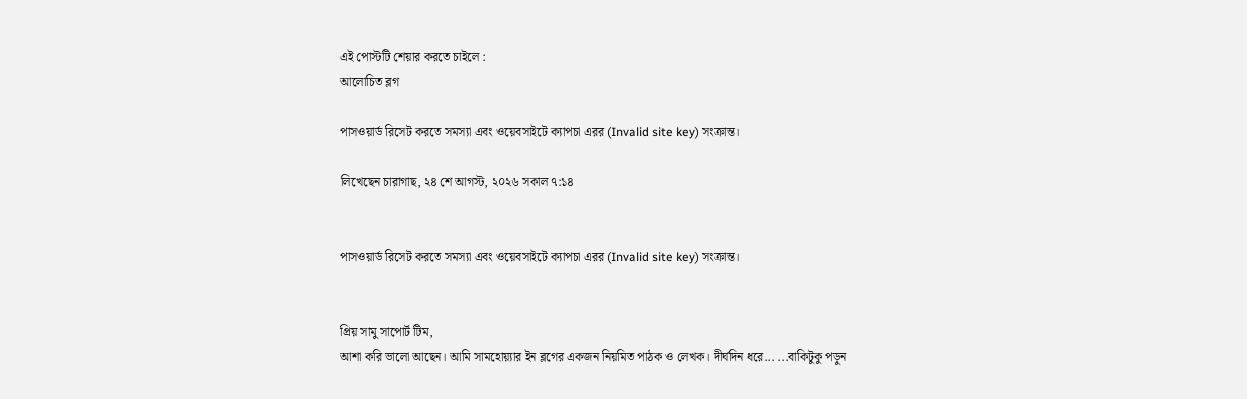এই পোস্টটি শেয়ার করতে চাইলে :
আলোচিত ব্লগ

পাসওয়ার্ড রিসেট করতে সমস্যা এবং ওয়েবসাইটে ক্যাপচা এরর (Invalid site key) সংক্রান্ত।

লিখেছেন চারাগাছ, ২৪ শে আগস্ট, ২০২৬ সকাল ৭:১৪


পাসওয়ার্ড রিসেট করতে সমস্যা এবং ওয়েবসাইটে ক্যাপচা এরর (Invalid site key) সংক্রান্ত।


প্রিয় সামু সাপোর্ট টিম,
আশা করি ভালো আছেন। আমি সামহোয়্যার ইন ব্লগের একজন নিয়মিত পাঠক ও লেখক। দীর্ঘদিন ধরে... ...বাকিটুকু পড়ুন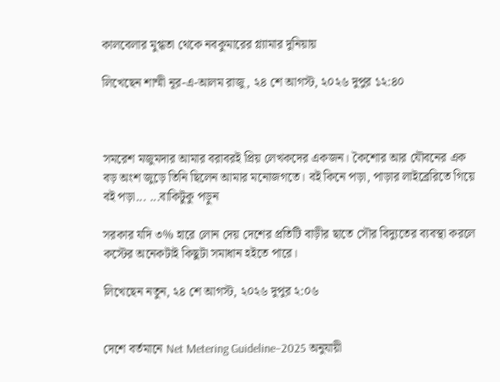কালবেলার মুগ্ধতা থেকে নবকুমারের গ্ল্যামার দুনিয়ায়

লিখেছেন শাম্মী নূর-এ-আলম রাজু, ২৪ শে আগস্ট, ২০২৬ দুপুর ১২:৪০



সমরেশ মজুমদার আমার বরাবরই প্রিয় লেখকদের একজন। কৈশোর আর যৌবনের এক বড় অংশ জুড়ে তিনি ছিলেন আমার মনোজগতে। বই কিনে পড়া, পাড়ার লাইব্রেরিতে গিয়ে বই পড়া... ...বাকিটুকু পড়ুন

সরকার যদি ৩% হারে লোন দেয় দেশের প্রতিটি বাড়ীর ছাতে সৌর বিদ্যুতের ব্যবস্থা করলে কস্টের অনেকটাই কিছুটা সমাধান হইতে পারে।

লিখেছেন নতুন, ২৪ শে আগস্ট, ২০২৬ দুপুর ২:০৬


দেশে বর্তমানে Net Metering Guideline–2025 অনুযায়ী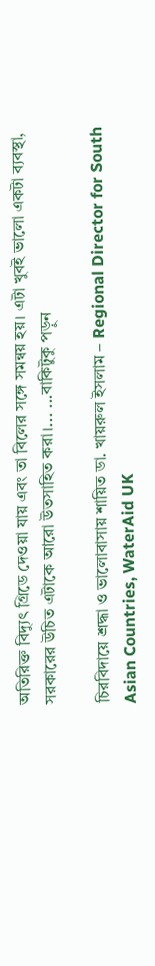অতিরিক্ত বিদ্যুৎ গ্রিডে দেওয়া যায় এবং তা বিলের সঙ্গে সমন্বয় হয়। এটা খুবই ভালো একটা ব্যবস্থা, সরকারের উচিত এটাকে আরো উতসাহিত করা।... ...বাকিটুকু পড়ুন

চিরবিদায়ে শ্রদ্ধা ও ভালোবাসায় শায়িত ডা. খায়রুল ইসলাম – Regional Director for South Asian Countries, WaterAid UK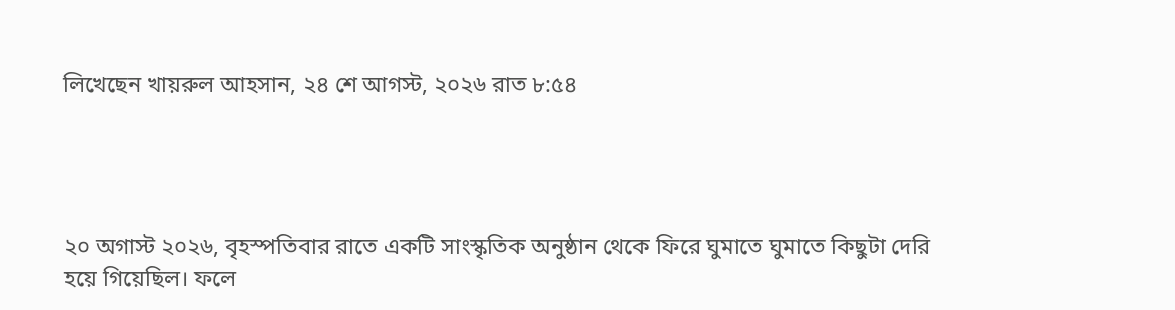লিখেছেন খায়রুল আহসান, ২৪ শে আগস্ট, ২০২৬ রাত ৮:৫৪




২০ অগাস্ট ২০২৬, বৃহস্পতিবার রাতে একটি সাংস্কৃতিক অনুষ্ঠান থেকে ফিরে ঘুমাতে ঘুমাতে কিছুটা দেরি হয়ে গিয়েছিল। ফলে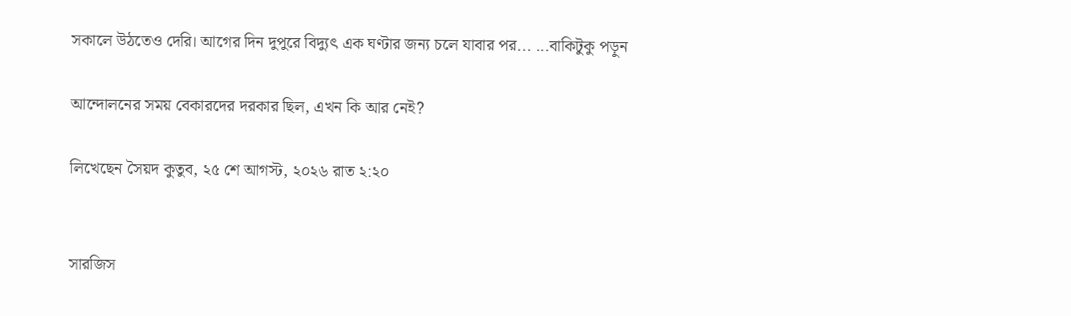সকালে উঠতেও দেরি। আগের দিন দুপুরে বিদ্যুৎ এক ঘণ্টার জন্য চলে যাবার পর... ...বাকিটুকু পড়ুন

আন্দোলনের সময় বেকারদের দরকার ছিল, এখন কি আর নেই?

লিখেছেন সৈয়দ কুতুব, ২৫ শে আগস্ট, ২০২৬ রাত ২:২০


সারজিস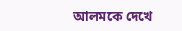আলমকে দেখে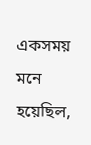একসময় মনে হয়েছিল,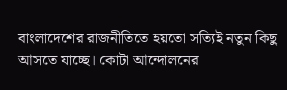বাংলাদেশের রাজনীতিতে হয়তো সত্যিই নতুন কিছু আসতে যাচ্ছে। কোটা আন্দোলনের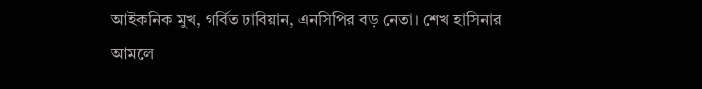আইকনিক মুখ, গর্বিত ঢাবিয়ান, এনসিপির বড় নেতা। শেখ হাসিনার আমলে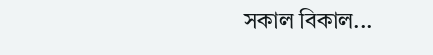সকাল বিকাল...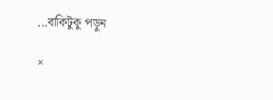...বাকিটুকু পড়ুন

×